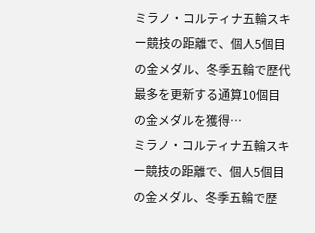ミラノ・コルティナ五輪スキー競技の距離で、個人5個目の金メダル、冬季五輪で歴代最多を更新する通算10個目の金メダルを獲得…
ミラノ・コルティナ五輪スキー競技の距離で、個人5個目の金メダル、冬季五輪で歴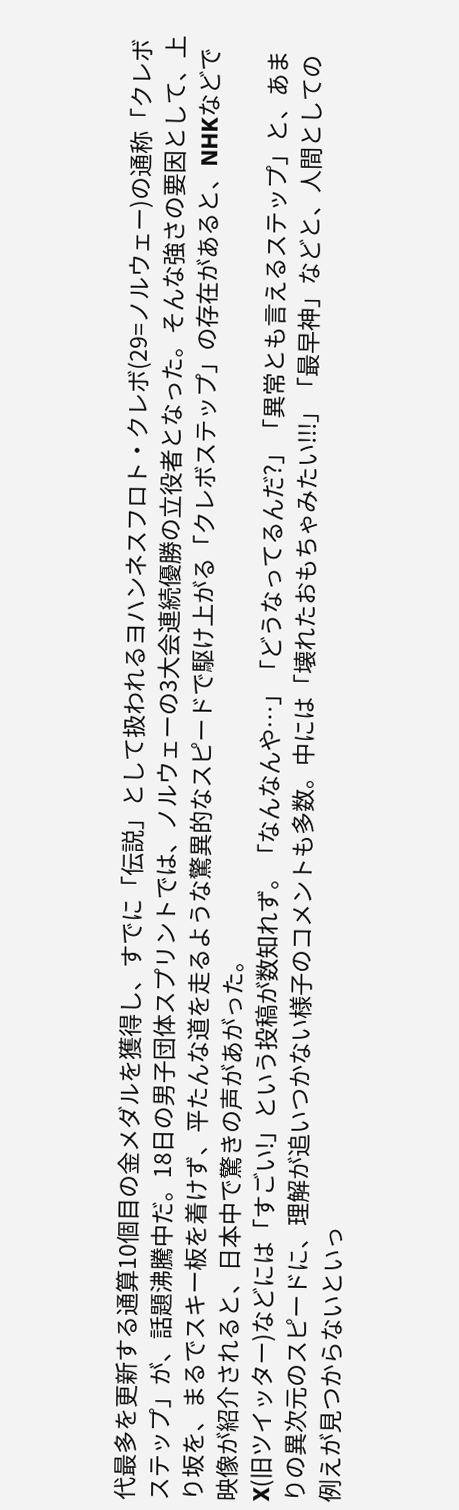代最多を更新する通算10個目の金メダルを獲得し、すでに「伝説」として扱われるヨハンネスフロト・クレボ(29=ノルウェー)の通称「クレボステップ」が、話題沸騰中だ。18日の男子団体スプリントでは、ノルウェーの3大会連続優勝の立役者となった。そんな強さの要因として、上り坂を、まるでスキー板を着けず、平たんな道を走るような驚異的なスピードで駆け上がる「クレボステップ」の存在があると、NHKなどで映像が紹介されると、日本中で驚きの声があがった。
X(旧ツイッター)などには「すごい!」という投稿が数知れず。「なんなんや…」「どうなってるんだ?」「異常とも言えるステップ」と、あまりの異次元のスピードに、理解が追いつかない様子のコメントも多数。中には「壊れたおもちゃみたい!!!」「最早神」などと、人間としての例えが見つからないといっ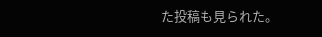た投稿も見られた。